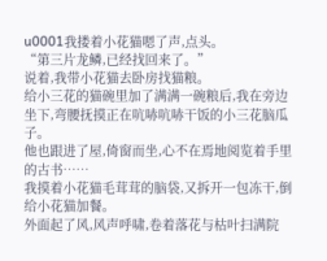u0001我搂着小花猫嗯了声,点头。
“第三片龙鳞,已经找回来了。”
说着,我带小花猫去卧房找猫粮。
给小三花的猫碗里加了满满一碗粮后,我在旁边坐下,弯腰抚摸正在吭哧吭哧干饭的小三花脑瓜子。
他也跟进了屋,倚窗而坐,心不在焉地阅览着手里的古书……
我摸着小花猫毛茸茸的脑袋,又拆开一包冻干,倒给小花猫加餐。
外面起了风,风声呼啸,卷着落花与枯叶扫满院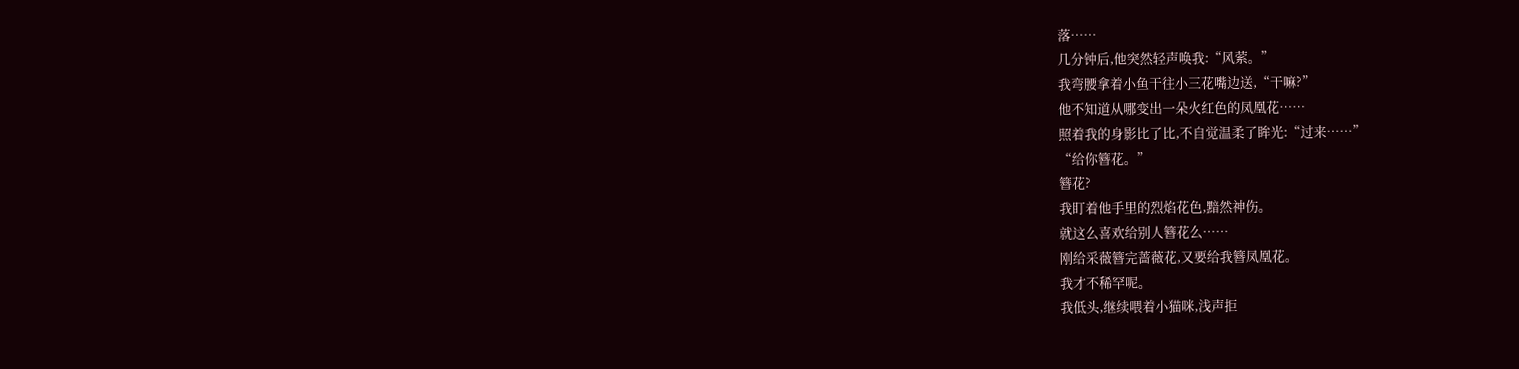落……
几分钟后,他突然轻声唤我:“风萦。”
我弯腰拿着小鱼干往小三花嘴边送,“干嘛?”
他不知道从哪变出一朵火红色的凤凰花……
照着我的身影比了比,不自觉温柔了眸光:“过来……”
“给你簪花。”
簪花?
我盯着他手里的烈焰花色,黯然神伤。
就这么喜欢给别人簪花么……
刚给采薇簪完蔷薇花,又要给我簪凤凰花。
我才不稀罕呢。
我低头,继续喂着小猫咪,浅声拒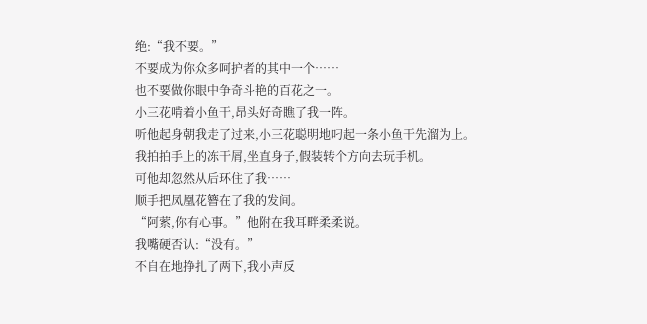绝:“我不要。”
不要成为你众多呵护者的其中一个……
也不要做你眼中争奇斗艳的百花之一。
小三花啃着小鱼干,昂头好奇瞧了我一阵。
听他起身朝我走了过来,小三花聪明地叼起一条小鱼干先溜为上。
我拍拍手上的冻干屑,坐直身子,假装转个方向去玩手机。
可他却忽然从后环住了我……
顺手把凤凰花簪在了我的发间。
“阿萦,你有心事。”他附在我耳畔柔柔说。
我嘴硬否认:“没有。”
不自在地挣扎了两下,我小声反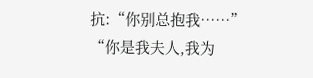抗:“你别总抱我……”
“你是我夫人,我为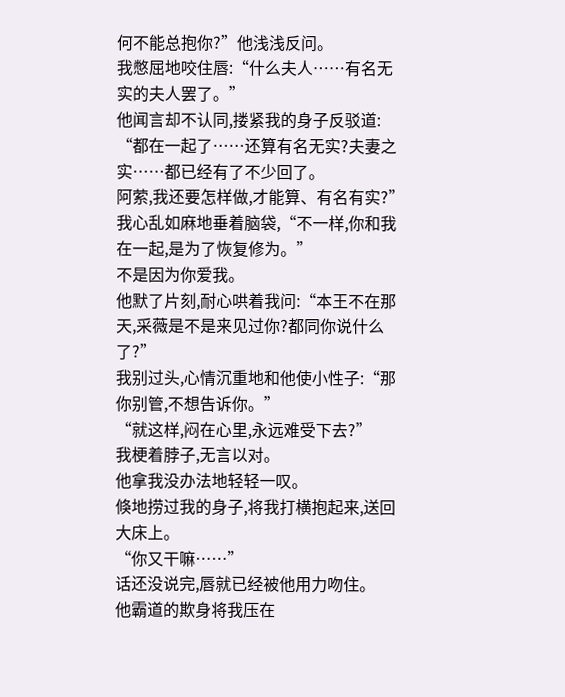何不能总抱你?”他浅浅反问。
我憋屈地咬住唇:“什么夫人……有名无实的夫人罢了。”
他闻言却不认同,搂紧我的身子反驳道:
“都在一起了……还算有名无实?夫妻之实……都已经有了不少回了。
阿萦,我还要怎样做,才能算、有名有实?”
我心乱如麻地垂着脑袋,“不一样,你和我在一起,是为了恢复修为。”
不是因为你爱我。
他默了片刻,耐心哄着我问:“本王不在那天,采薇是不是来见过你?都同你说什么了?”
我别过头,心情沉重地和他使小性子:“那你别管,不想告诉你。”
“就这样,闷在心里,永远难受下去?”
我梗着脖子,无言以对。
他拿我没办法地轻轻一叹。
倏地捞过我的身子,将我打横抱起来,送回大床上。
“你又干嘛……”
话还没说完,唇就已经被他用力吻住。
他霸道的欺身将我压在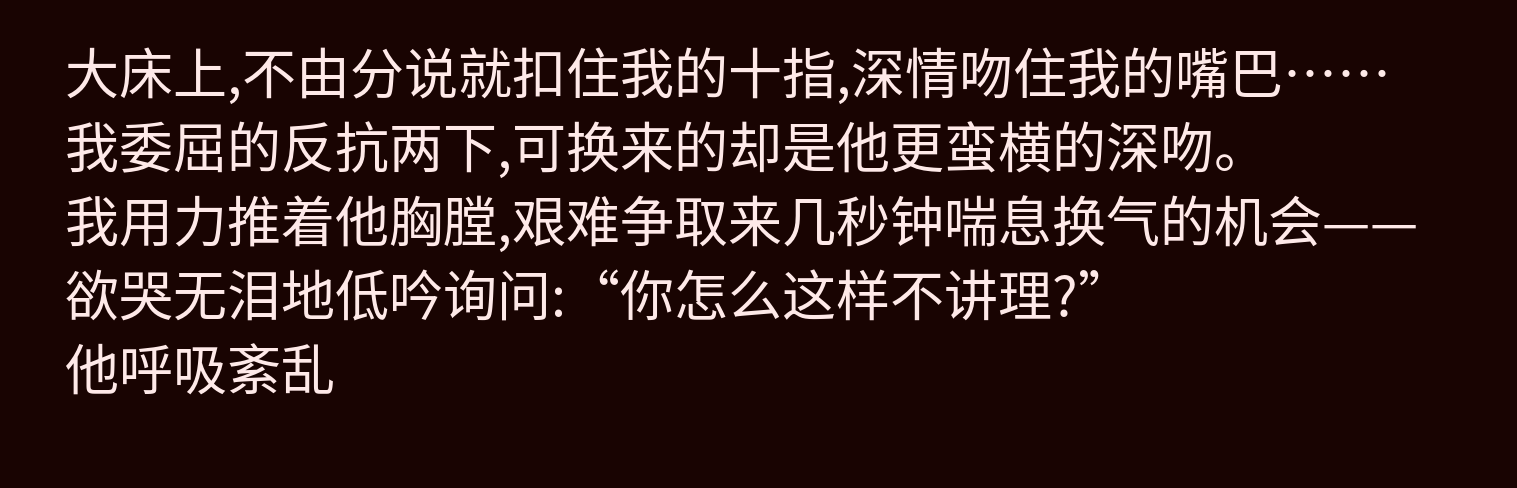大床上,不由分说就扣住我的十指,深情吻住我的嘴巴……
我委屈的反抗两下,可换来的却是他更蛮横的深吻。
我用力推着他胸膛,艰难争取来几秒钟喘息换气的机会——
欲哭无泪地低吟询问:“你怎么这样不讲理?”
他呼吸紊乱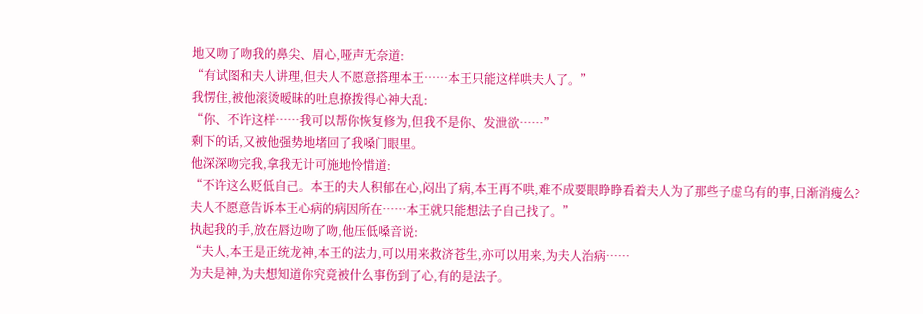地又吻了吻我的鼻尖、眉心,哑声无奈道:
“有试图和夫人讲理,但夫人不愿意搭理本王……本王只能这样哄夫人了。”
我愣住,被他滚烫暧昧的吐息撩拨得心神大乱:
“你、不许这样……我可以帮你恢复修为,但我不是你、发泄欲……”
剩下的话,又被他强势地堵回了我嗓门眼里。
他深深吻完我,拿我无计可施地怜惜道:
“不许这么贬低自己。本王的夫人积郁在心,闷出了病,本王再不哄,难不成要眼睁睁看着夫人为了那些子虚乌有的事,日渐消瘦么?
夫人不愿意告诉本王心病的病因所在……本王就只能想法子自己找了。”
执起我的手,放在唇边吻了吻,他压低嗓音说:
“夫人,本王是正统龙神,本王的法力,可以用来救济苍生,亦可以用来,为夫人治病……
为夫是神,为夫想知道你究竟被什么事伤到了心,有的是法子。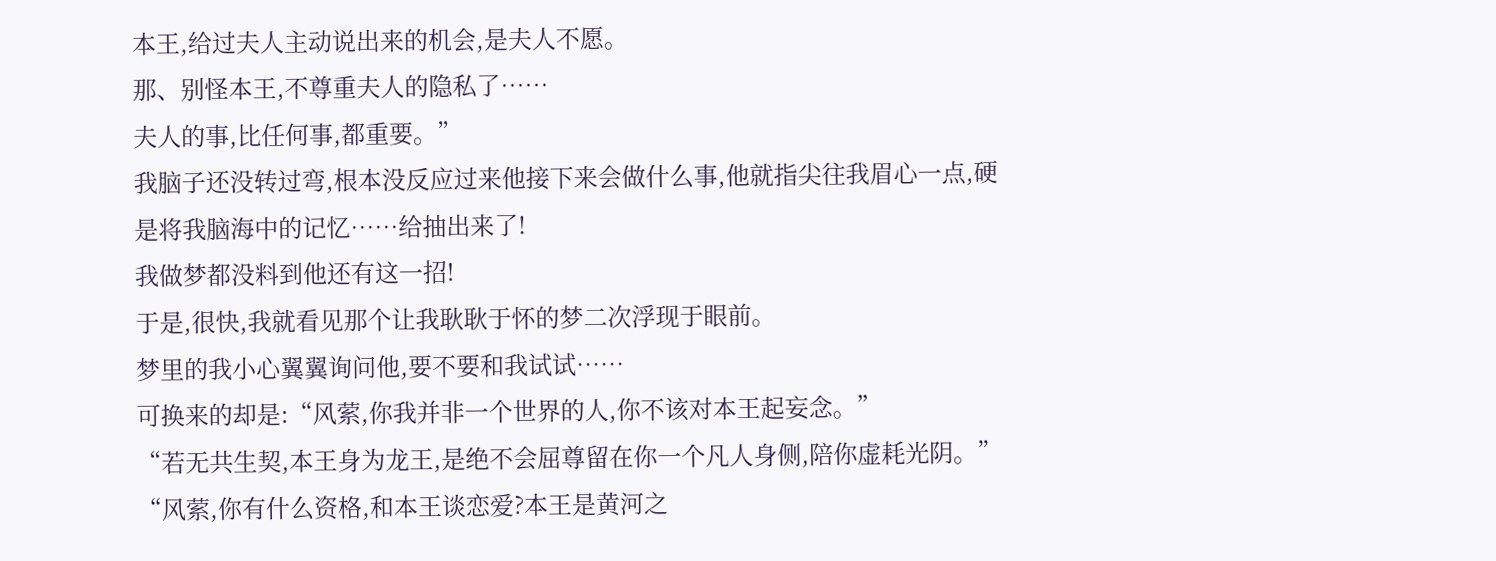本王,给过夫人主动说出来的机会,是夫人不愿。
那、别怪本王,不尊重夫人的隐私了……
夫人的事,比任何事,都重要。”
我脑子还没转过弯,根本没反应过来他接下来会做什么事,他就指尖往我眉心一点,硬是将我脑海中的记忆……给抽出来了!
我做梦都没料到他还有这一招!
于是,很快,我就看见那个让我耿耿于怀的梦二次浮现于眼前。
梦里的我小心翼翼询问他,要不要和我试试……
可换来的却是:“风萦,你我并非一个世界的人,你不该对本王起妄念。”
“若无共生契,本王身为龙王,是绝不会屈尊留在你一个凡人身侧,陪你虚耗光阴。”
“风萦,你有什么资格,和本王谈恋爱?本王是黄河之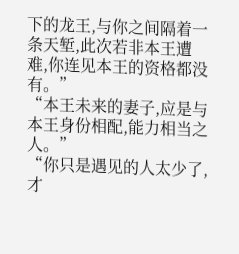下的龙王,与你之间隔着一条天堑,此次若非本王遭难,你连见本王的资格都没有。”
“本王未来的妻子,应是与本王身份相配,能力相当之人。”
“你只是遇见的人太少了,才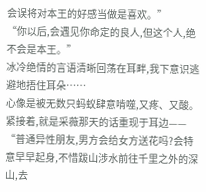会误将对本王的好感当做是喜欢。”
“你以后,会遇见你命定的良人,但这个人,绝不会是本王。”
冰冷绝情的言语清晰回荡在耳畔,我下意识逃避地捂住耳朵……
心像是被无数只蚂蚁肆意啃噬,又疼、又酸。
紧接着,就是采薇那天的话重现于耳边——
“普通异性朋友,男方会给女方送花吗?会特意早早起身,不惜跋山涉水前往千里之外的深山,去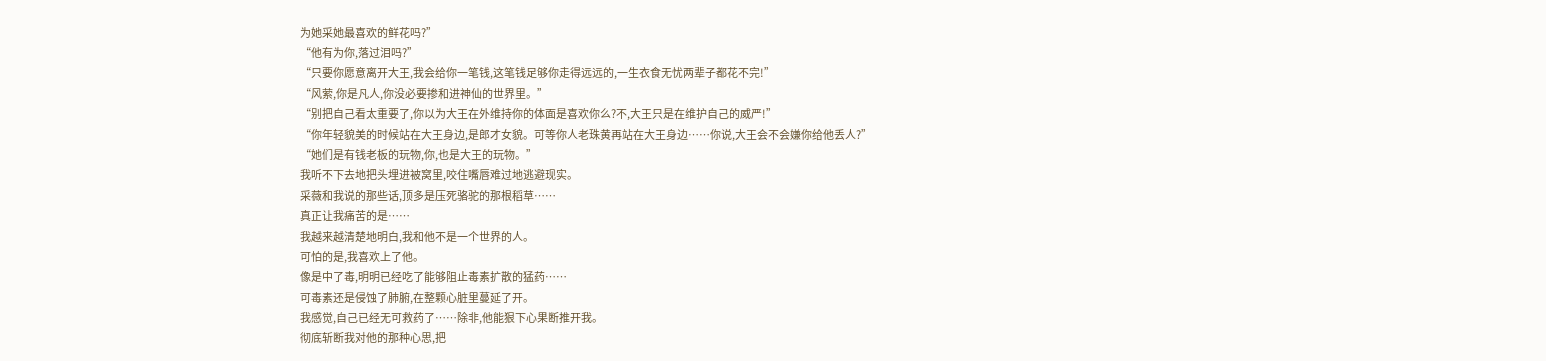为她采她最喜欢的鲜花吗?”
“他有为你,落过泪吗?”
“只要你愿意离开大王,我会给你一笔钱,这笔钱足够你走得远远的,一生衣食无忧两辈子都花不完!”
“风萦,你是凡人,你没必要掺和进神仙的世界里。”
“别把自己看太重要了,你以为大王在外维持你的体面是喜欢你么?不,大王只是在维护自己的威严!”
“你年轻貌美的时候站在大王身边,是郎才女貌。可等你人老珠黄再站在大王身边……你说,大王会不会嫌你给他丢人?”
“她们是有钱老板的玩物,你,也是大王的玩物。”
我听不下去地把头埋进被窝里,咬住嘴唇难过地逃避现实。
采薇和我说的那些话,顶多是压死骆驼的那根稻草……
真正让我痛苦的是……
我越来越清楚地明白,我和他不是一个世界的人。
可怕的是,我喜欢上了他。
像是中了毒,明明已经吃了能够阻止毒素扩散的猛药……
可毒素还是侵蚀了肺腑,在整颗心脏里蔓延了开。
我感觉,自己已经无可救药了……除非,他能狠下心果断推开我。
彻底斩断我对他的那种心思,把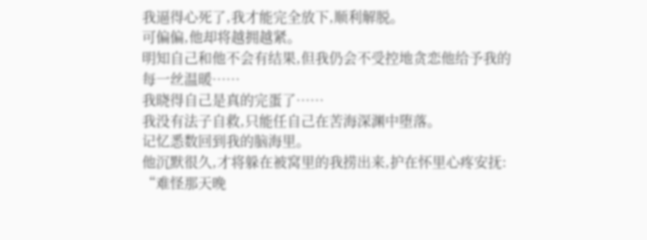我逼得心死了,我才能完全放下,顺利解脱。
可偏偏,他却将越拥越紧。
明知自己和他不会有结果,但我仍会不受控地贪恋他给予我的每一丝温暖……
我晓得自己是真的完蛋了……
我没有法子自救,只能任自己在苦海深渊中堕落。
记忆悉数回到我的脑海里。
他沉默很久,才将躲在被窝里的我捞出来,护在怀里心疼安抚:
“难怪那天晚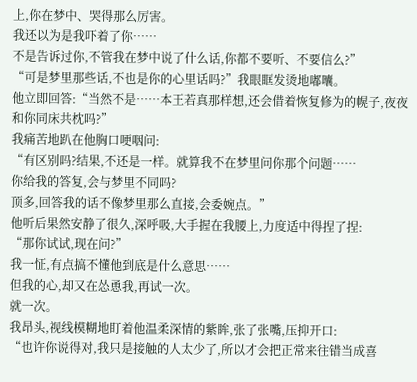上,你在梦中、哭得那么厉害。
我还以为是我吓着了你……
不是告诉过你,不管我在梦中说了什么话,你都不要听、不要信么?”
“可是梦里那些话,不也是你的心里话吗?”我眼眶发烫地嘟囔。
他立即回答:“当然不是……本王若真那样想,还会借着恢复修为的幌子,夜夜和你同床共枕吗?”
我痛苦地趴在他胸口哽咽问:
“有区别吗?结果,不还是一样。就算我不在梦里问你那个问题……
你给我的答复,会与梦里不同吗?
顶多,回答我的话不像梦里那么直接,会委婉点。”
他听后果然安静了很久,深呼吸,大手握在我腰上,力度适中得捏了捏:
“那你试试,现在问?”
我一怔,有点搞不懂他到底是什么意思……
但我的心,却又在怂恿我,再试一次。
就一次。
我昂头,视线模糊地盯着他温柔深情的紫眸,张了张嘴,压抑开口:
“也许你说得对,我只是接触的人太少了,所以才会把正常来往错当成喜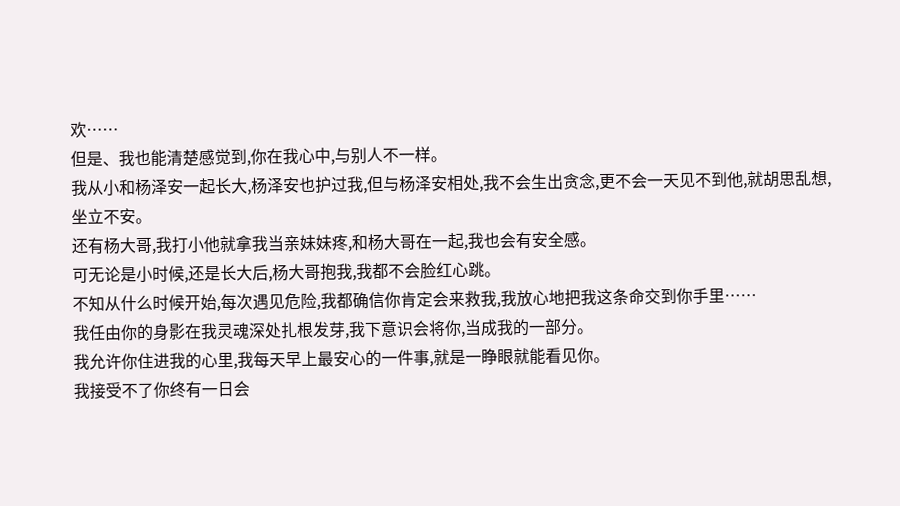欢……
但是、我也能清楚感觉到,你在我心中,与别人不一样。
我从小和杨泽安一起长大,杨泽安也护过我,但与杨泽安相处,我不会生出贪念,更不会一天见不到他,就胡思乱想,坐立不安。
还有杨大哥,我打小他就拿我当亲妹妹疼,和杨大哥在一起,我也会有安全感。
可无论是小时候,还是长大后,杨大哥抱我,我都不会脸红心跳。
不知从什么时候开始,每次遇见危险,我都确信你肯定会来救我,我放心地把我这条命交到你手里……
我任由你的身影在我灵魂深处扎根发芽,我下意识会将你,当成我的一部分。
我允许你住进我的心里,我每天早上最安心的一件事,就是一睁眼就能看见你。
我接受不了你终有一日会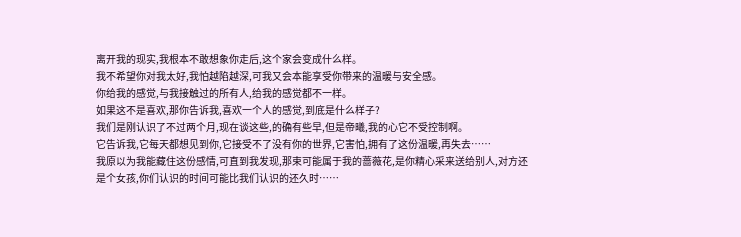离开我的现实,我根本不敢想象你走后,这个家会变成什么样。
我不希望你对我太好,我怕越陷越深,可我又会本能享受你带来的温暖与安全感。
你给我的感觉,与我接触过的所有人,给我的感觉都不一样。
如果这不是喜欢,那你告诉我,喜欢一个人的感觉,到底是什么样子?
我们是刚认识了不过两个月,现在谈这些,的确有些早,但是帝曦,我的心它不受控制啊。
它告诉我,它每天都想见到你,它接受不了没有你的世界,它害怕,拥有了这份温暖,再失去……
我原以为我能藏住这份感情,可直到我发现,那束可能属于我的蔷薇花,是你精心采来送给别人,对方还是个女孩,你们认识的时间可能比我们认识的还久时……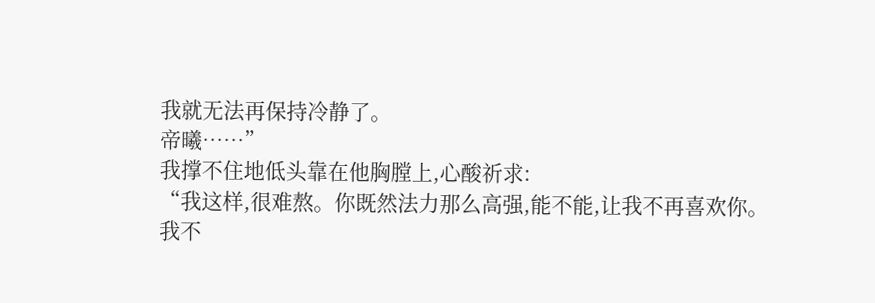我就无法再保持冷静了。
帝曦……”
我撑不住地低头靠在他胸膛上,心酸祈求:
“我这样,很难熬。你既然法力那么高强,能不能,让我不再喜欢你。
我不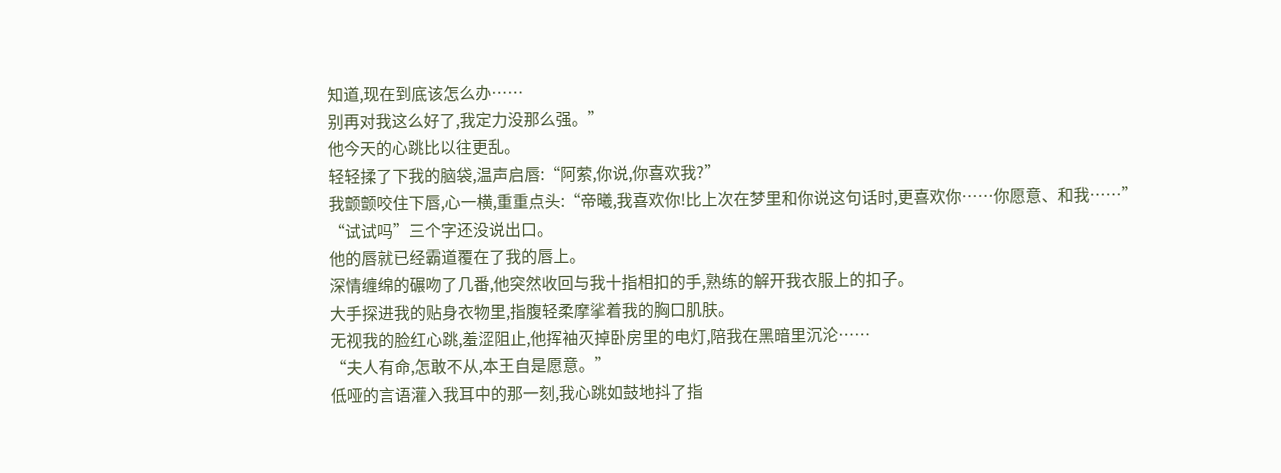知道,现在到底该怎么办……
别再对我这么好了,我定力没那么强。”
他今天的心跳比以往更乱。
轻轻揉了下我的脑袋,温声启唇:“阿萦,你说,你喜欢我?”
我颤颤咬住下唇,心一横,重重点头:“帝曦,我喜欢你!比上次在梦里和你说这句话时,更喜欢你……你愿意、和我……”
“试试吗”三个字还没说出口。
他的唇就已经霸道覆在了我的唇上。
深情缠绵的碾吻了几番,他突然收回与我十指相扣的手,熟练的解开我衣服上的扣子。
大手探进我的贴身衣物里,指腹轻柔摩挲着我的胸口肌肤。
无视我的脸红心跳,羞涩阻止,他挥袖灭掉卧房里的电灯,陪我在黑暗里沉沦……
“夫人有命,怎敢不从,本王自是愿意。”
低哑的言语灌入我耳中的那一刻,我心跳如鼓地抖了指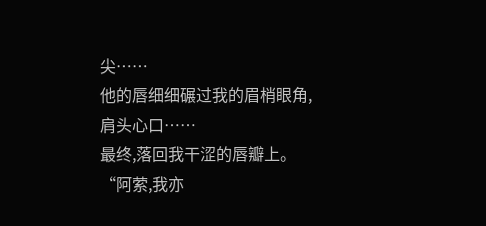尖……
他的唇细细碾过我的眉梢眼角,肩头心口……
最终,落回我干涩的唇瓣上。
“阿萦,我亦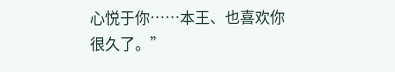心悦于你……本王、也喜欢你很久了。”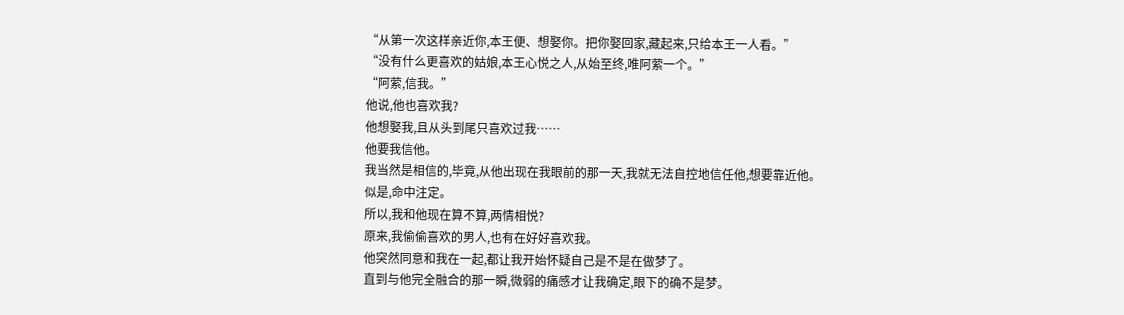“从第一次这样亲近你,本王便、想娶你。把你娶回家,藏起来,只给本王一人看。”
“没有什么更喜欢的姑娘,本王心悦之人,从始至终,唯阿萦一个。”
“阿萦,信我。”
他说,他也喜欢我?
他想娶我,且从头到尾只喜欢过我……
他要我信他。
我当然是相信的,毕竟,从他出现在我眼前的那一天,我就无法自控地信任他,想要靠近他。
似是,命中注定。
所以,我和他现在算不算,两情相悦?
原来,我偷偷喜欢的男人,也有在好好喜欢我。
他突然同意和我在一起,都让我开始怀疑自己是不是在做梦了。
直到与他完全融合的那一瞬,微弱的痛感才让我确定,眼下的确不是梦。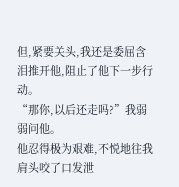但,紧要关头,我还是委屈含泪推开他,阻止了他下一步行动。
“那你,以后还走吗?”我弱弱问他。
他忍得极为艰难,不悦地往我肩头咬了口发泄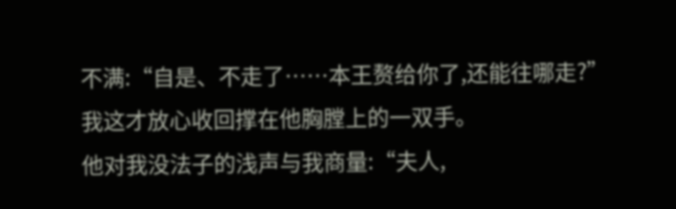不满:“自是、不走了……本王赘给你了,还能往哪走?”
我这才放心收回撑在他胸膛上的一双手。
他对我没法子的浅声与我商量:“夫人,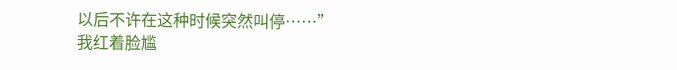以后不许在这种时候突然叫停……”
我红着脸尴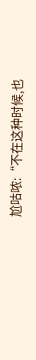尬咕哝:“不在这种时候,也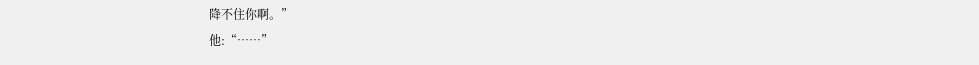降不住你啊。”
他:“……”